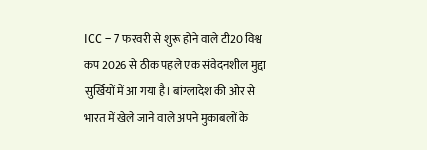ICC – 7 फरवरी से शुरू होने वाले टी20 विश्व कप 2026 से ठीक पहले एक संवेदनशील मुद्दा सुर्खियों में आ गया है। बांग्लादेश की ओर से भारत में खेले जाने वाले अपने मुकाबलों के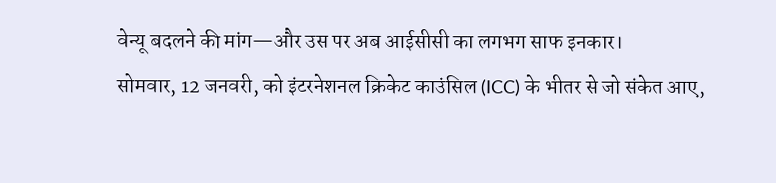वेन्यू बदलने की मांग—और उस पर अब आईसीसी का लगभग साफ इनकार।
सोमवार, 12 जनवरी, को इंटरनेशनल क्रिकेट काउंसिल (ICC) के भीतर से जो संकेत आए,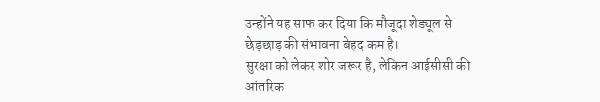उन्होंने यह साफ कर दिया कि मौजूदा शेड्यूल से छेड़छाड़ की संभावना बेहद कम है।
सुरक्षा को लेकर शोर जरूर है, लेकिन आईसीसी की आंतरिक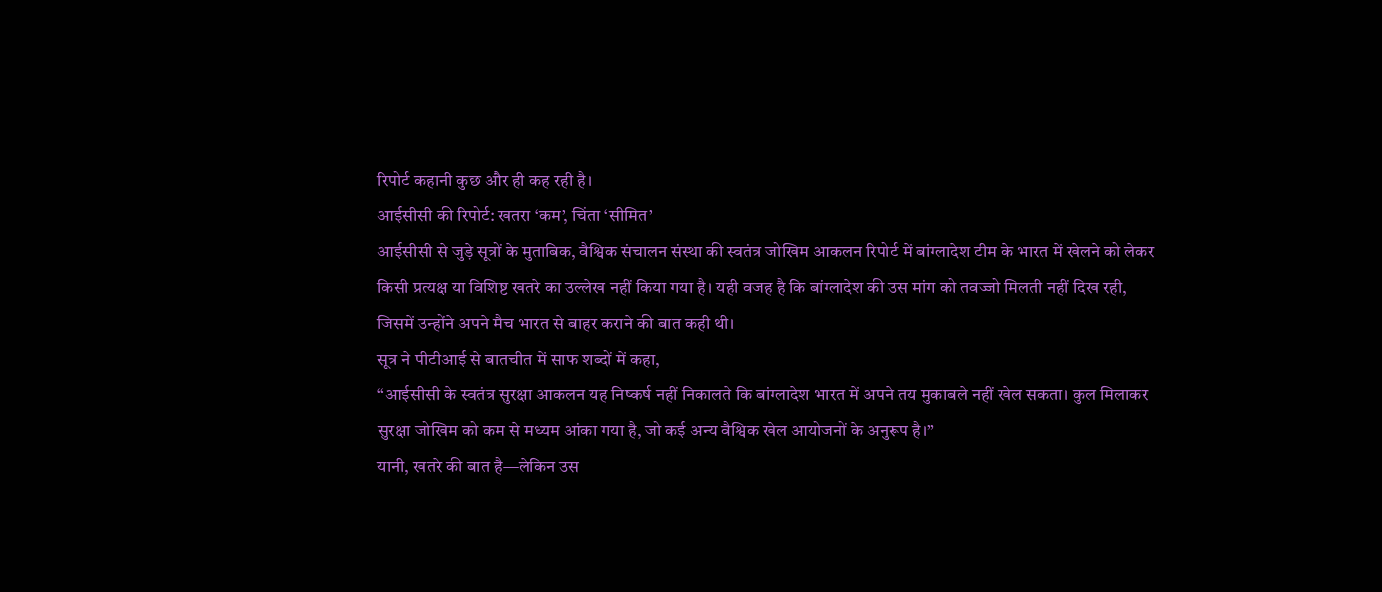रिपोर्ट कहानी कुछ और ही कह रही है।
आईसीसी की रिपोर्ट: खतरा ‘कम’, चिंता ‘सीमित’
आईसीसी से जुड़े सूत्रों के मुताबिक, वैश्विक संचालन संस्था की स्वतंत्र जोखिम आकलन रिपोर्ट में बांग्लादेश टीम के भारत में खेलने को लेकर किसी प्रत्यक्ष या विशिष्ट खतरे का उल्लेख नहीं किया गया है। यही वजह है कि बांग्लादेश की उस मांग को तवज्जो मिलती नहीं दिख रही, जिसमें उन्होंने अपने मैच भारत से बाहर कराने की बात कही थी।
सूत्र ने पीटीआई से बातचीत में साफ शब्दों में कहा,
“आईसीसी के स्वतंत्र सुरक्षा आकलन यह निष्कर्ष नहीं निकालते कि बांग्लादेश भारत में अपने तय मुकाबले नहीं खेल सकता। कुल मिलाकर सुरक्षा जोखिम को कम से मध्यम आंका गया है, जो कई अन्य वैश्विक खेल आयोजनों के अनुरूप है।”
यानी, खतरे की बात है—लेकिन उस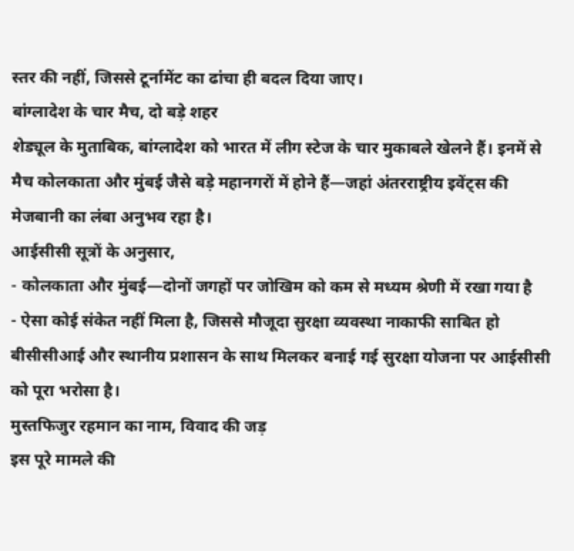स्तर की नहीं, जिससे टूर्नामेंट का ढांचा ही बदल दिया जाए।
बांग्लादेश के चार मैच, दो बड़े शहर
शेड्यूल के मुताबिक, बांग्लादेश को भारत में लीग स्टेज के चार मुकाबले खेलने हैं। इनमें से मैच कोलकाता और मुंबई जैसे बड़े महानगरों में होने हैं—जहां अंतरराष्ट्रीय इवेंट्स की मेजबानी का लंबा अनुभव रहा है।
आईसीसी सूत्रों के अनुसार,
- कोलकाता और मुंबई—दोनों जगहों पर जोखिम को कम से मध्यम श्रेणी में रखा गया है
- ऐसा कोई संकेत नहीं मिला है, जिससे मौजूदा सुरक्षा व्यवस्था नाकाफी साबित हो
बीसीसीआई और स्थानीय प्रशासन के साथ मिलकर बनाई गई सुरक्षा योजना पर आईसीसी को पूरा भरोसा है।
मुस्तफिजुर रहमान का नाम, विवाद की जड़
इस पूरे मामले की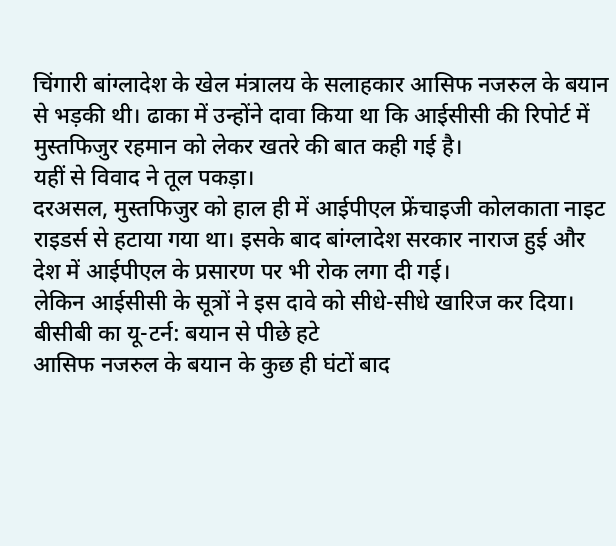चिंगारी बांग्लादेश के खेल मंत्रालय के सलाहकार आसिफ नजरुल के बयान से भड़की थी। ढाका में उन्होंने दावा किया था कि आईसीसी की रिपोर्ट में मुस्तफिजुर रहमान को लेकर खतरे की बात कही गई है।
यहीं से विवाद ने तूल पकड़ा।
दरअसल, मुस्तफिजुर को हाल ही में आईपीएल फ्रेंचाइजी कोलकाता नाइट राइडर्स से हटाया गया था। इसके बाद बांग्लादेश सरकार नाराज हुई और देश में आईपीएल के प्रसारण पर भी रोक लगा दी गई।
लेकिन आईसीसी के सूत्रों ने इस दावे को सीधे-सीधे खारिज कर दिया।
बीसीबी का यू-टर्न: बयान से पीछे हटे
आसिफ नजरुल के बयान के कुछ ही घंटों बाद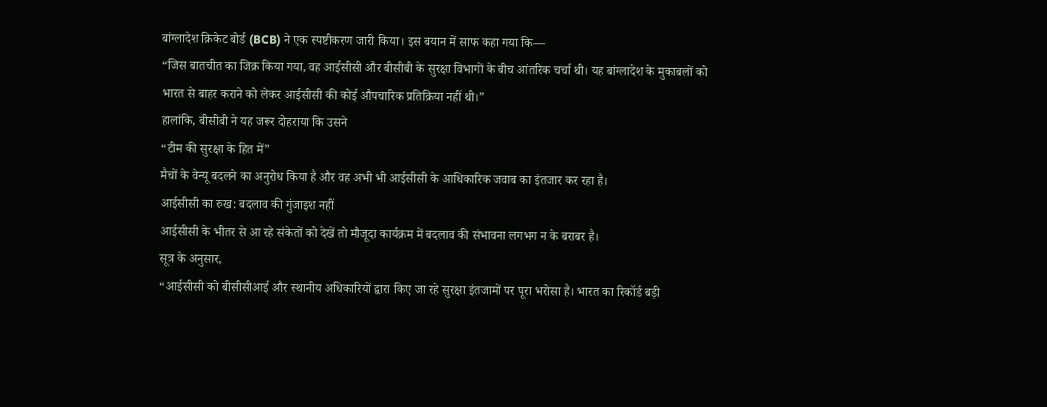बांग्लादेश क्रिकेट बोर्ड (BCB) ने एक स्पष्टीकरण जारी किया। इस बयान में साफ कहा गया कि—
“जिस बातचीत का जिक्र किया गया, वह आईसीसी और बीसीबी के सुरक्षा विभागों के बीच आंतरिक चर्चा थी। यह बांग्लादेश के मुकाबलों को भारत से बाहर कराने को लेकर आईसीसी की कोई औपचारिक प्रतिक्रिया नहीं थी।”
हालांकि, बीसीबी ने यह जरूर दोहराया कि उसने
“टीम की सुरक्षा के हित में”
मैचों के वेन्यू बदलने का अनुरोध किया है और वह अभी भी आईसीसी के आधिकारिक जवाब का इंतजार कर रहा है।
आईसीसी का रुख: बदलाव की गुंजाइश नहीं
आईसीसी के भीतर से आ रहे संकेतों को देखें तो मौजूदा कार्यक्रम में बदलाव की संभावना लगभग न के बराबर है।
सूत्र के अनुसार,
“आईसीसी को बीसीसीआई और स्थानीय अधिकारियों द्वारा किए जा रहे सुरक्षा इंतजामों पर पूरा भरोसा है। भारत का रिकॉर्ड बड़ी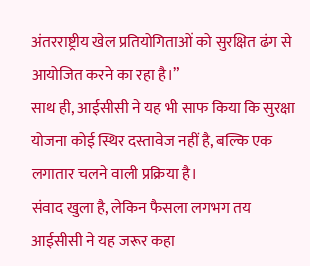अंतरराष्ट्रीय खेल प्रतियोगिताओं को सुरक्षित ढंग से आयोजित करने का रहा है।”
साथ ही, आईसीसी ने यह भी साफ किया कि सुरक्षा योजना कोई स्थिर दस्तावेज नहीं है, बल्कि एक लगातार चलने वाली प्रक्रिया है।
संवाद खुला है, लेकिन फैसला लगभग तय
आईसीसी ने यह जरूर कहा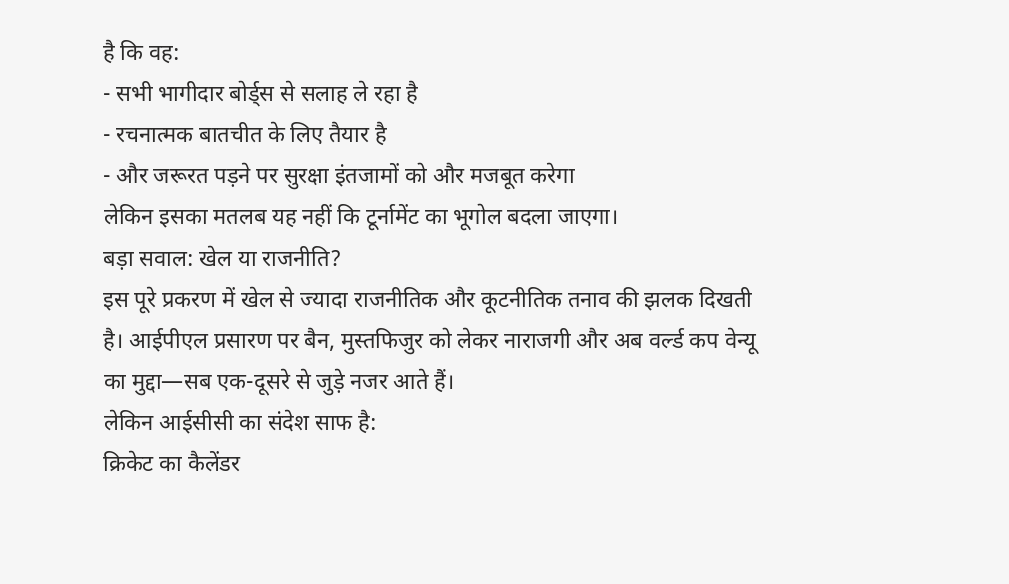है कि वह:
- सभी भागीदार बोर्ड्स से सलाह ले रहा है
- रचनात्मक बातचीत के लिए तैयार है
- और जरूरत पड़ने पर सुरक्षा इंतजामों को और मजबूत करेगा
लेकिन इसका मतलब यह नहीं कि टूर्नामेंट का भूगोल बदला जाएगा।
बड़ा सवाल: खेल या राजनीति?
इस पूरे प्रकरण में खेल से ज्यादा राजनीतिक और कूटनीतिक तनाव की झलक दिखती है। आईपीएल प्रसारण पर बैन, मुस्तफिजुर को लेकर नाराजगी और अब वर्ल्ड कप वेन्यू का मुद्दा—सब एक-दूसरे से जुड़े नजर आते हैं।
लेकिन आईसीसी का संदेश साफ है:
क्रिकेट का कैलेंडर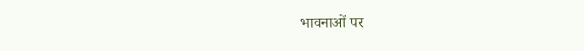भावनाओं पर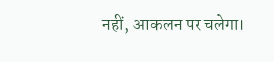नहीं, आकलन पर चलेगा।